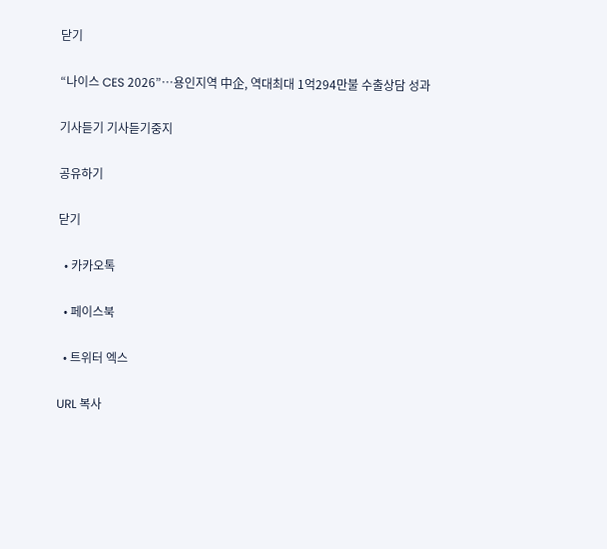닫기

“나이스 CES 2026”…용인지역 中企, 역대최대 1억294만불 수출상담 성과

기사듣기 기사듣기중지

공유하기

닫기

  • 카카오톡

  • 페이스북

  • 트위터 엑스

URL 복사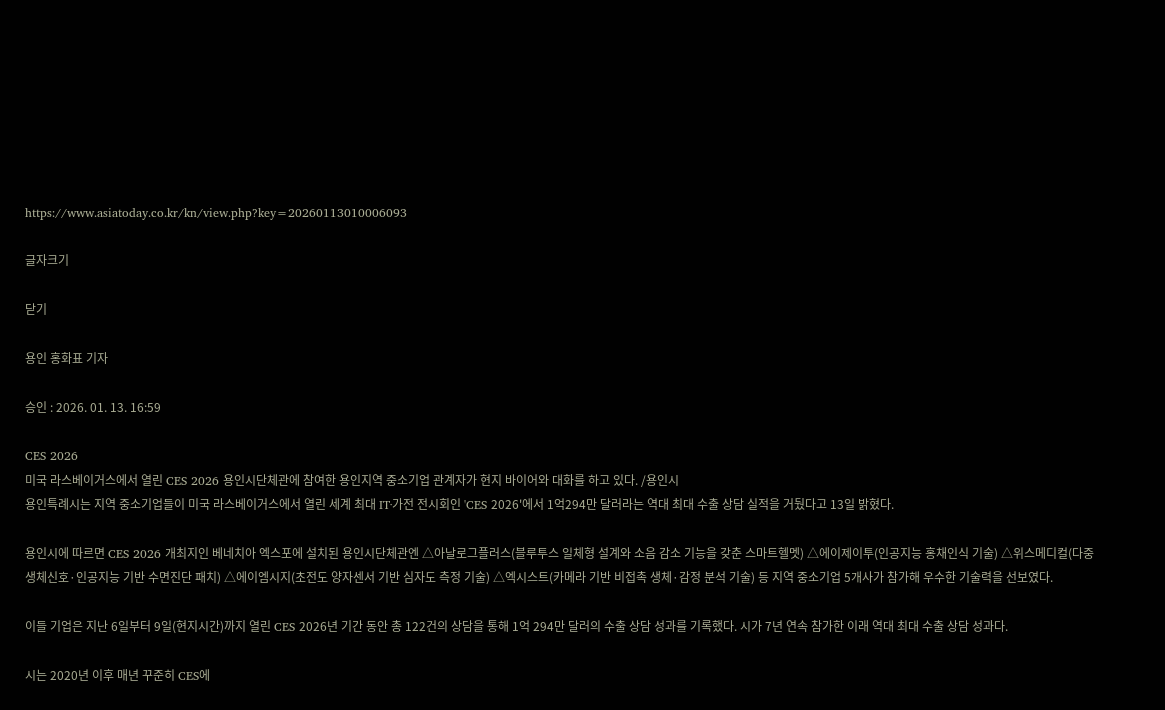https://www.asiatoday.co.kr/kn/view.php?key=20260113010006093

글자크기

닫기

용인 홍화표 기자

승인 : 2026. 01. 13. 16:59

CES 2026
미국 라스베이거스에서 열린 CES 2026 용인시단체관에 참여한 용인지역 중소기업 관계자가 현지 바이어와 대화를 하고 있다. /용인시
용인특례시는 지역 중소기업들이 미국 라스베이거스에서 열린 세계 최대 IT·가전 전시회인 'CES 2026'에서 1억294만 달러라는 역대 최대 수출 상담 실적을 거뒀다고 13일 밝혔다.

용인시에 따르면 CES 2026 개최지인 베네치아 엑스포에 설치된 용인시단체관엔 △아날로그플러스(블루투스 일체형 설계와 소음 감소 기능을 갖춘 스마트헬멧) △에이제이투(인공지능 홍채인식 기술) △위스메디컬(다중 생체신호·인공지능 기반 수면진단 패치) △에이엠시지(초전도 양자센서 기반 심자도 측정 기술) △엑시스트(카메라 기반 비접촉 생체·감정 분석 기술) 등 지역 중소기업 5개사가 참가해 우수한 기술력을 선보였다.

이들 기업은 지난 6일부터 9일(현지시간)까지 열린 CES 2026년 기간 동안 총 122건의 상담을 통해 1억 294만 달러의 수출 상담 성과를 기록했다. 시가 7년 연속 참가한 이래 역대 최대 수출 상담 성과다.

시는 2020년 이후 매년 꾸준히 CES에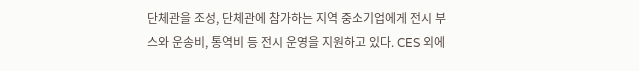단체관을 조성, 단체관에 참가하는 지역 중소기업에게 전시 부스와 운송비, 통역비 등 전시 운영을 지원하고 있다. CES 외에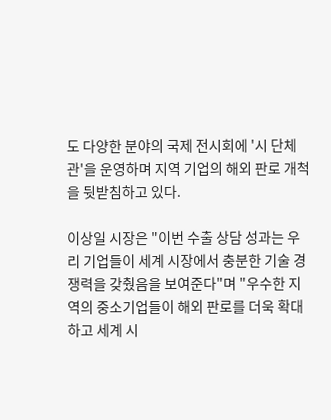도 다양한 분야의 국제 전시회에 '시 단체관'을 운영하며 지역 기업의 해외 판로 개척을 뒷받침하고 있다.

이상일 시장은 "이번 수출 상담 성과는 우리 기업들이 세계 시장에서 충분한 기술 경쟁력을 갖췄음을 보여준다"며 "우수한 지역의 중소기업들이 해외 판로를 더욱 확대하고 세계 시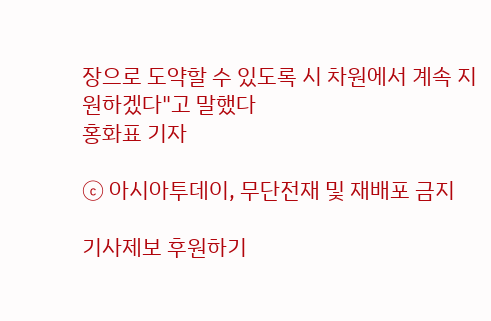장으로 도약할 수 있도록 시 차원에서 계속 지원하겠다"고 말했다
홍화표 기자

ⓒ 아시아투데이, 무단전재 및 재배포 금지

기사제보 후원하기